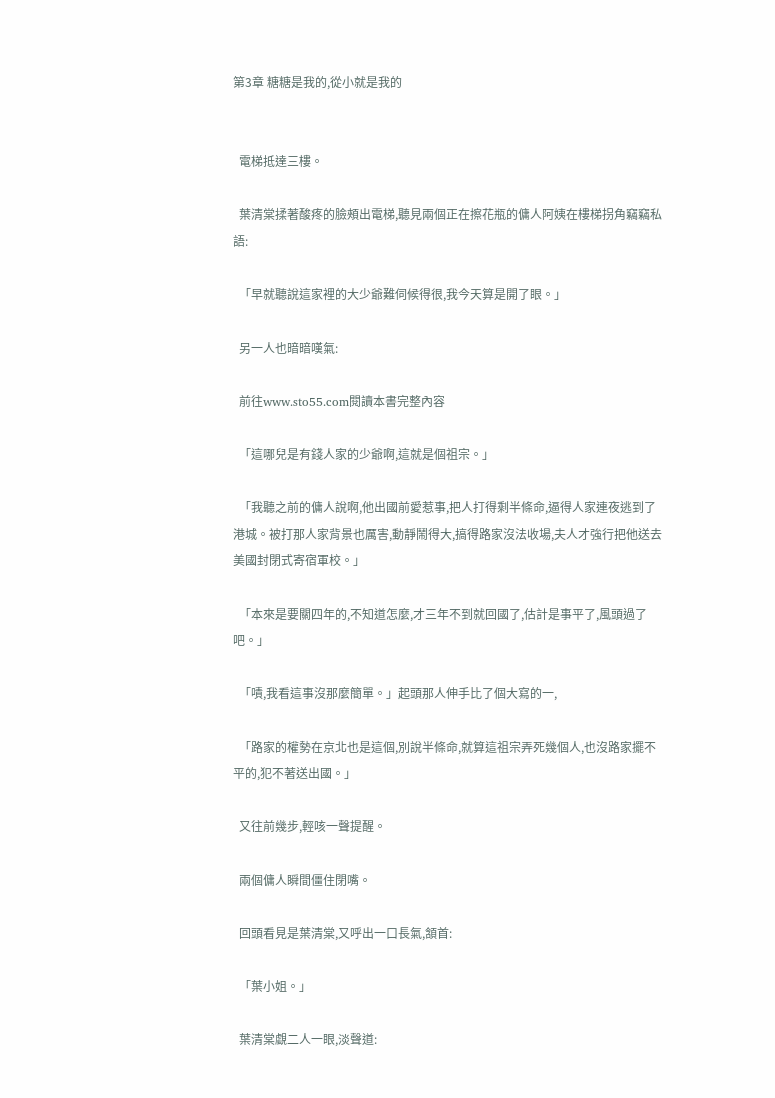第3章 糖糖是我的,從小就是我的


  電梯抵達三樓。

  葉清棠揉著酸疼的臉頰出電梯,聽見兩個正在擦花瓶的傭人阿姨在樓梯拐角竊竊私語:

  「早就聽說這家裡的大少爺難伺候得很,我今天算是開了眼。」

  另一人也暗暗嘆氣:

  前往www.sto55.com閱讀本書完整內容

  「這哪兒是有錢人家的少爺啊,這就是個祖宗。」

  「我聽之前的傭人說啊,他出國前愛惹事,把人打得剩半條命,逼得人家連夜逃到了港城。被打那人家背景也厲害,動靜鬧得大,搞得路家沒法收場,夫人才強行把他送去美國封閉式寄宿軍校。」

  「本來是要關四年的,不知道怎麼,才三年不到就回國了,估計是事平了,風頭過了吧。」

  「嘖,我看這事沒那麼簡單。」起頭那人伸手比了個大寫的一,

  「路家的權勢在京北也是這個,別說半條命,就算這祖宗弄死幾個人,也沒路家擺不平的,犯不著送出國。」

  又往前幾步,輕咳一聲提醒。

  兩個傭人瞬間僵住閉嘴。

  回頭看見是葉清棠,又呼出一口長氣,頷首:

  「葉小姐。」

  葉清棠覷二人一眼,淡聲道: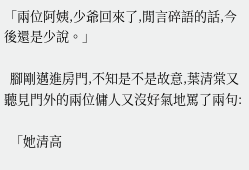「兩位阿姨,少爺回來了,閒言碎語的話,今後還是少說。」

  腳剛邁進房門,不知是不是故意,葉清棠又聽見門外的兩位傭人又沒好氣地罵了兩句:

  「她清高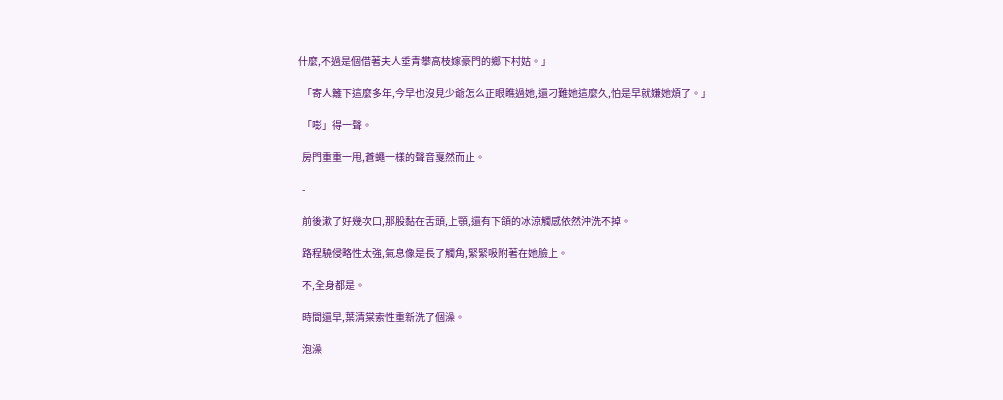什麼,不過是個借著夫人垂青攀高枝嫁豪門的鄉下村姑。」

  「寄人籬下這麼多年,今早也沒見少爺怎么正眼瞧過她,還刁難她這麼久,怕是早就嫌她煩了。」

  「嘭」得一聲。

  房門重重一甩,蒼蠅一樣的聲音戛然而止。

  -

  前後漱了好幾次口,那股黏在舌頭,上顎,還有下頜的冰涼觸感依然沖洗不掉。

  路程驍侵略性太強,氣息像是長了觸角,緊緊吸附著在她臉上。

  不,全身都是。

  時間還早,葉清棠索性重新洗了個澡。

  泡澡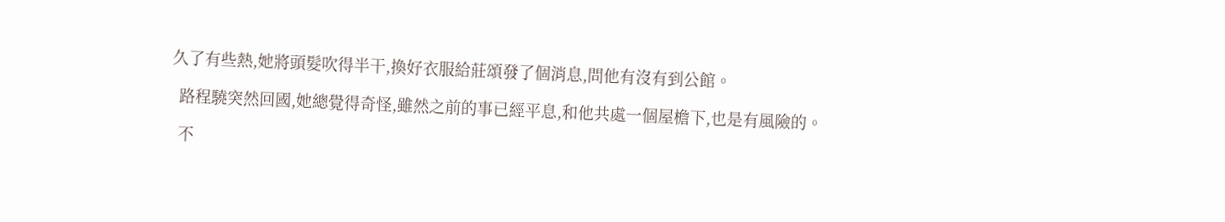久了有些熱,她將頭髮吹得半干,換好衣服給莊頌發了個消息,問他有沒有到公館。

  路程驍突然回國,她總覺得奇怪,雖然之前的事已經平息,和他共處一個屋檐下,也是有風險的。

  不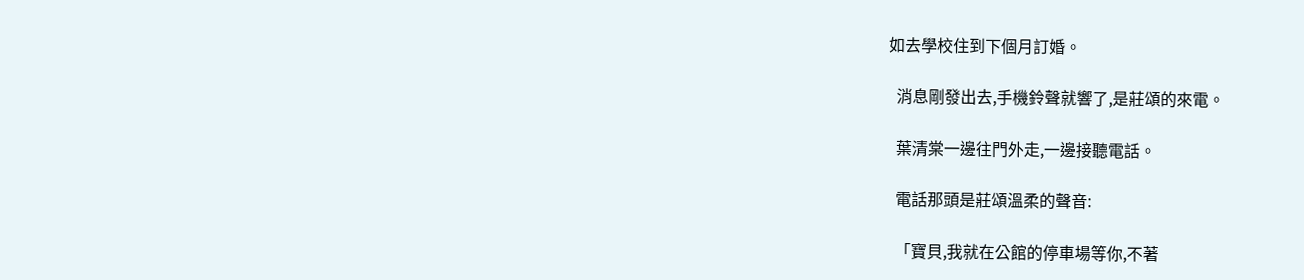如去學校住到下個月訂婚。

  消息剛發出去,手機鈴聲就響了,是莊頌的來電。

  葉清棠一邊往門外走,一邊接聽電話。

  電話那頭是莊頌溫柔的聲音:

  「寶貝,我就在公館的停車場等你,不著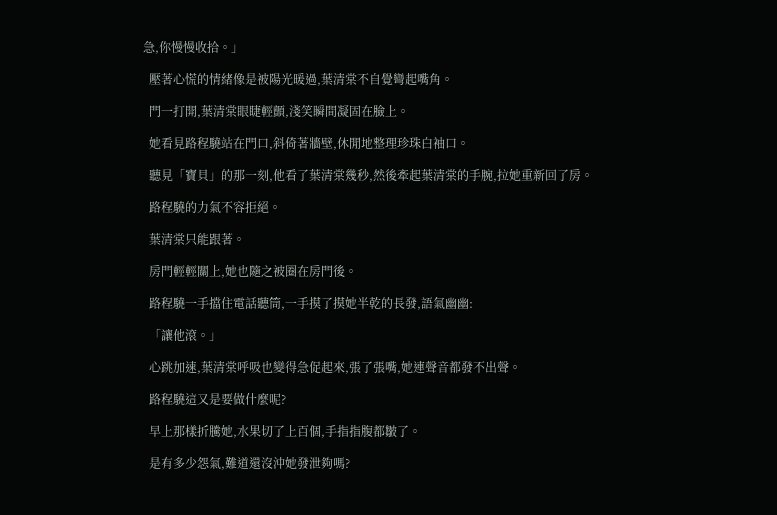急,你慢慢收拾。」

  壓著心慌的情緒像是被陽光暖過,葉清棠不自覺彎起嘴角。

  門一打開,葉清棠眼睫輕顫,淺笑瞬間凝固在臉上。

  她看見路程驍站在門口,斜倚著牆壁,休閒地整理珍珠白袖口。

  聽見「寶貝」的那一刻,他看了葉清棠幾秒,然後牽起葉清棠的手腕,拉她重新回了房。

  路程驍的力氣不容拒絕。

  葉清棠只能跟著。

  房門輕輕關上,她也隨之被圈在房門後。

  路程驍一手擋住電話聽筒,一手摸了摸她半乾的長發,語氣幽幽:

  「讓他滾。」

  心跳加速,葉清棠呼吸也變得急促起來,張了張嘴,她連聲音都發不出聲。

  路程驍這又是要做什麼呢?

  早上那樣折騰她,水果切了上百個,手指指腹都皺了。

  是有多少怨氣,難道還沒沖她發泄夠嗎?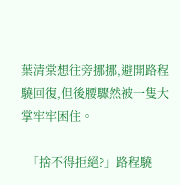葉清棠想往旁挪挪,避開路程驍回復,但後腰驟然被一隻大掌牢牢困住。

  「捨不得拒絕?」路程驍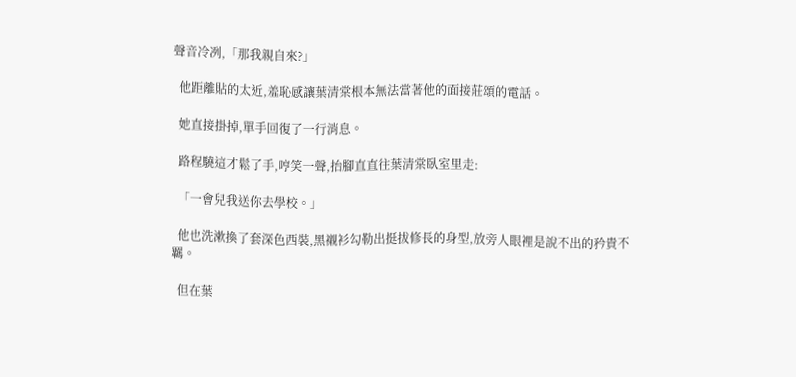聲音冷冽,「那我親自來?」

  他距離貼的太近,羞恥感讓葉清棠根本無法當著他的面接莊頌的電話。

  她直接掛掉,單手回復了一行消息。

  路程驍這才鬆了手,哼笑一聲,抬腳直直往葉清棠臥室里走:

  「一會兒我送你去學校。」

  他也洗漱換了套深色西裝,黑襯衫勾勒出挺拔修長的身型,放旁人眼裡是說不出的矜貴不羈。

  但在葉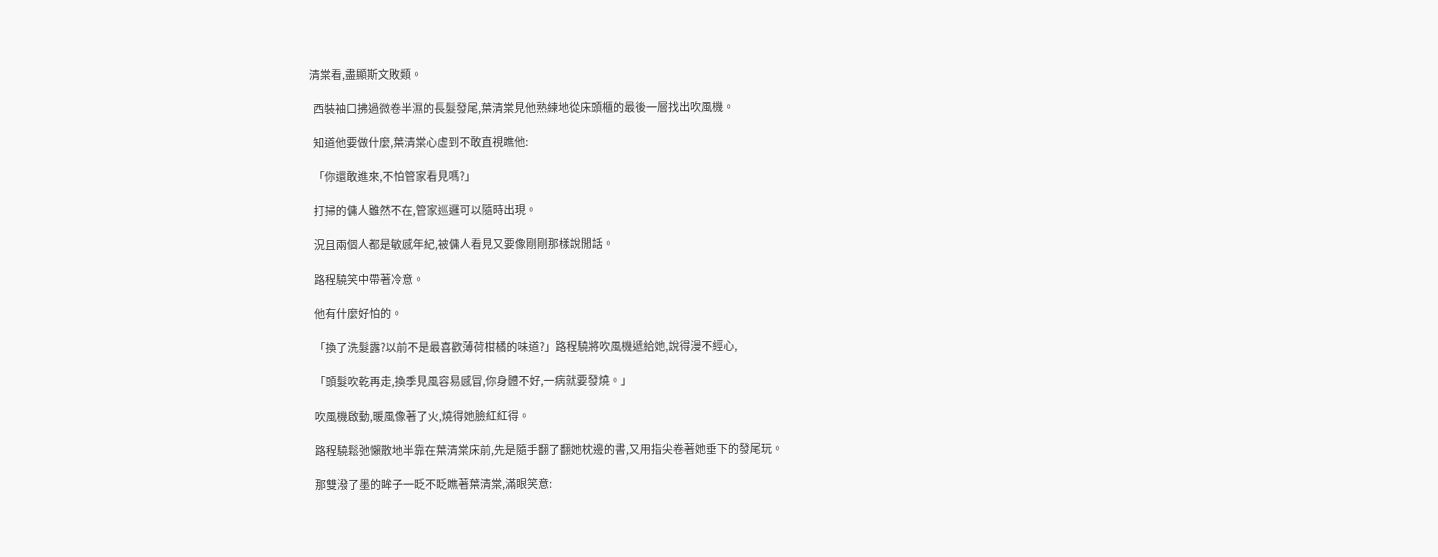清棠看,盡顯斯文敗類。

  西裝袖口拂過微卷半濕的長髮發尾,葉清棠見他熟練地從床頭櫃的最後一層找出吹風機。

  知道他要做什麼,葉清棠心虛到不敢直視瞧他:

  「你還敢進來,不怕管家看見嗎?」

  打掃的傭人雖然不在,管家巡邏可以隨時出現。

  況且兩個人都是敏感年紀,被傭人看見又要像剛剛那樣說閒話。

  路程驍笑中帶著冷意。

  他有什麼好怕的。

  「換了洗髮露?以前不是最喜歡薄荷柑橘的味道?」路程驍將吹風機遞給她,說得漫不經心,

  「頭髮吹乾再走,換季見風容易感冒,你身體不好,一病就要發燒。」

  吹風機啟動,暖風像著了火,燒得她臉紅紅得。

  路程驍鬆弛懶散地半靠在葉清棠床前,先是隨手翻了翻她枕邊的書,又用指尖卷著她垂下的發尾玩。

  那雙潑了墨的眸子一眨不眨瞧著葉清棠,滿眼笑意: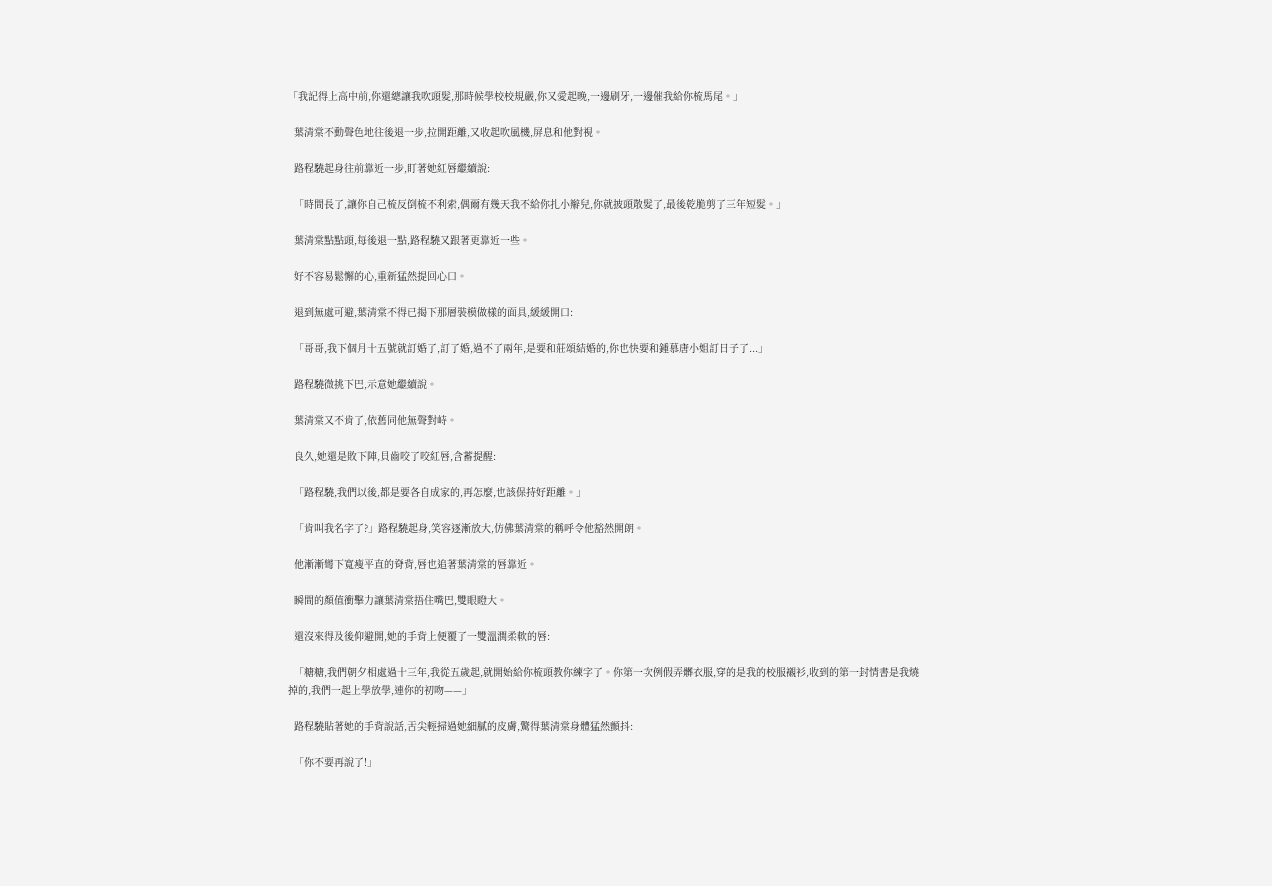「我記得上高中前,你還總讓我吹頭髮,那時候學校校規嚴,你又愛起晚,一邊刷牙,一邊催我給你梳馬尾。」

  葉清棠不動聲色地往後退一步,拉開距離,又收起吹風機,屏息和他對視。

  路程驍起身往前靠近一步,盯著她紅唇繼續說:

  「時間長了,讓你自己梳反倒梳不利索,偶爾有幾天我不給你扎小辮兒,你就披頭散髮了,最後乾脆剪了三年短髮。」

  葉清棠點點頭,每後退一點,路程驍又跟著更靠近一些。

  好不容易鬆懈的心,重新猛然提回心口。

  退到無處可避,葉清棠不得已揭下那層裝模做樣的面具,緩緩開口:

  「哥哥,我下個月十五號就訂婚了,訂了婚,過不了兩年,是要和莊頌結婚的,你也快要和鍾慕唐小姐訂日子了...」

  路程驍微挑下巴,示意她繼續說。

  葉清棠又不肯了,依舊同他無聲對峙。

  良久,她還是敗下陣,貝齒咬了咬紅唇,含蓄提醒:

  「路程驍,我們以後,都是要各自成家的,再怎麼,也該保持好距離。」

  「肯叫我名字了?」路程驍起身,笑容逐漸放大,仿佛葉清棠的稱呼令他豁然開朗。

  他漸漸彎下寬瘦平直的脊背,唇也追著葉清棠的唇靠近。

  瞬間的顏值衝擊力讓葉清棠捂住嘴巴,雙眼瞪大。

  還沒來得及後仰避開,她的手背上便覆了一雙溫潤柔軟的唇:

  「糖糖,我們朝夕相處過十三年,我從五歲起,就開始給你梳頭教你練字了。你第一次例假弄髒衣服,穿的是我的校服襯衫,收到的第一封情書是我燒掉的,我們一起上學放學,連你的初吻——」

  路程驍貼著她的手背說話,舌尖輕掃過她細膩的皮膚,驚得葉清棠身體猛然顫抖:

  「你不要再說了!」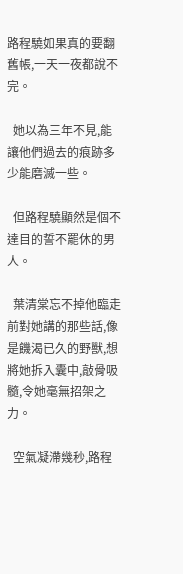路程驍如果真的要翻舊帳,一天一夜都說不完。

  她以為三年不見,能讓他們過去的痕跡多少能磨滅一些。

  但路程驍顯然是個不達目的誓不罷休的男人。

  葉清棠忘不掉他臨走前對她講的那些話,像是饑渴已久的野獸,想將她拆入囊中,敲骨吸髓,令她毫無招架之力。

  空氣凝滯幾秒,路程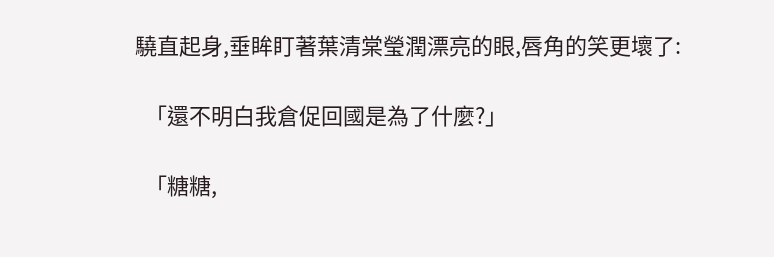驍直起身,垂眸盯著葉清棠瑩潤漂亮的眼,唇角的笑更壞了:

  「還不明白我倉促回國是為了什麼?」

  「糖糖,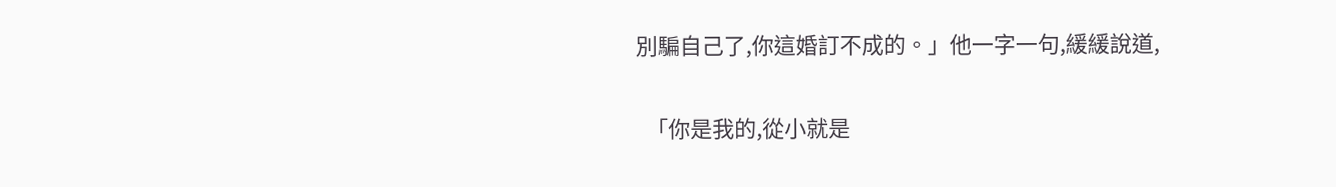別騙自己了,你這婚訂不成的。」他一字一句,緩緩說道,

  「你是我的,從小就是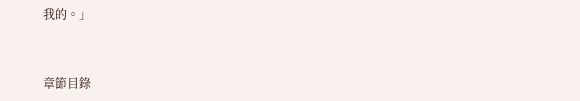我的。」


章節目錄